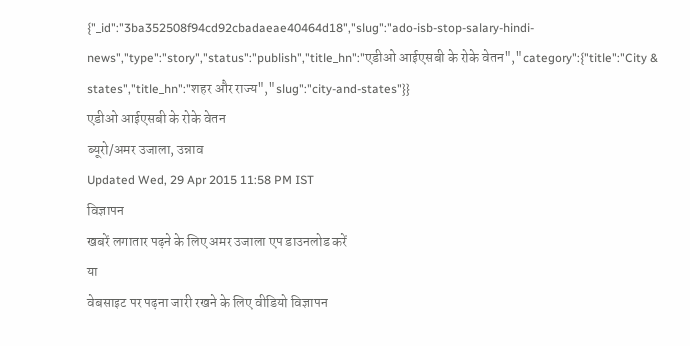{"_id":"3ba352508f94cd92cbadaeae40464d18","slug":"ado-isb-stop-salary-hindi-news","type":"story","status":"publish","title_hn":"एडीओ आईएसबी के रोके वेतन","category":{"title":"City & states","title_hn":"शहर और राज्य","slug":"city-and-states"}}
एडीओ आईएसबी के रोके वेतन
ब्यूरो/अमर उजाला, उन्नाव
Updated Wed, 29 Apr 2015 11:58 PM IST
विज्ञापन
खबरें लगातार पढ़ने के लिए अमर उजाला एप डाउनलोड करें
या
वेबसाइट पर पढ़ना जारी रखने के लिए वीडियो विज्ञापन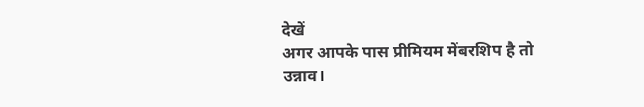देखें
अगर आपके पास प्रीमियम मेंबरशिप है तो
उन्नाव।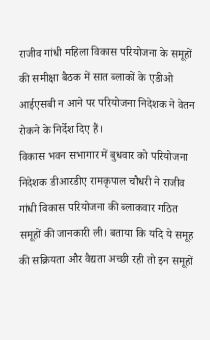राजीव गांधी महिला विकास परियोजना के समूहों की समीक्षा बैठक में सात ब्लाकों के एडीओ आईएसबी न आने पर परियोजना निदेशक ने वेतन रोकने के निर्देश दिए हैं।
विकास भवन सभागार में बुधवार को परियोजना निदेशक डीआरडीए रामकृपाल चौधरी ने राजीव गांधी विकास परियोजना की ब्लाकवार गठित समूहों की जानकारी ली। बताया कि यदि ये समूह की सक्रियता और वैद्यता अच्छी रही तो इन समूहों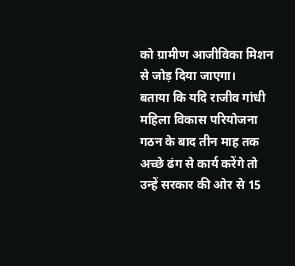को ग्रामीण आजीविका मिशन से जोड़ दिया जाएगा।
बताया कि यदि राजीव गांधी महिला विकास परियोजना गठन के बाद तीन माह तक अच्छे ढंग से कार्य करेंगे तो उन्हें सरकार की ओर से 15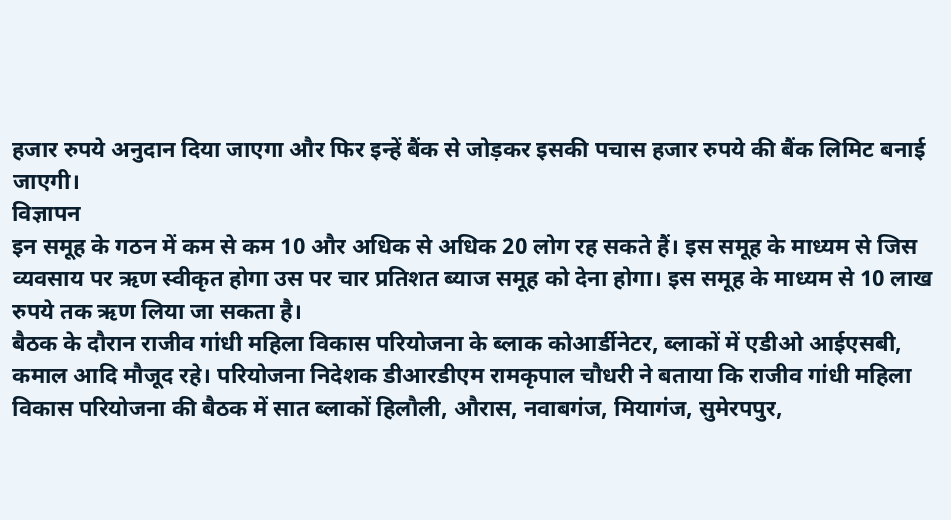हजार रुपये अनुदान दिया जाएगा और फिर इन्हें बैंक से जोड़कर इसकी पचास हजार रुपये की बैंक लिमिट बनाई जाएगी।
विज्ञापन
इन समूह के गठन में कम से कम 10 और अधिक से अधिक 20 लोग रह सकते हैं। इस समूह के माध्यम से जिस व्यवसाय पर ऋण स्वीकृत होगा उस पर चार प्रतिशत ब्याज समूह को देना होगा। इस समूह के माध्यम से 10 लाख रुपये तक ऋण लिया जा सकता है।
बैठक के दौरान राजीव गांधी महिला विकास परियोजना के ब्लाक कोआर्डीनेटर, ब्लाकों में एडीओ आईएसबी, कमाल आदि मौजूद रहे। परियोजना निदेशक डीआरडीएम रामकृपाल चौधरी ने बताया कि राजीव गांधी महिला विकास परियोजना की बैठक में सात ब्लाकों हिलौली, औरास, नवाबगंज, मियागंज, सुमेरपपुर,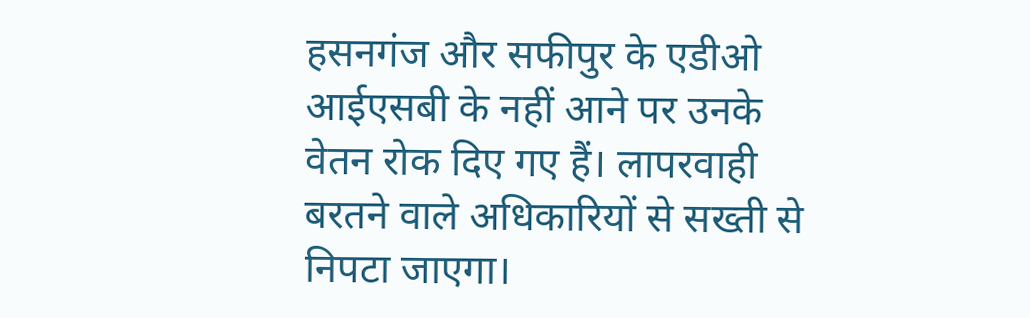हसनगंज और सफीपुर के एडीओ आईएसबी के नहीं आने पर उनके वेतन रोक दिए गए हैं। लापरवाही बरतने वाले अधिकारियों से सख्ती से निपटा जाएगा।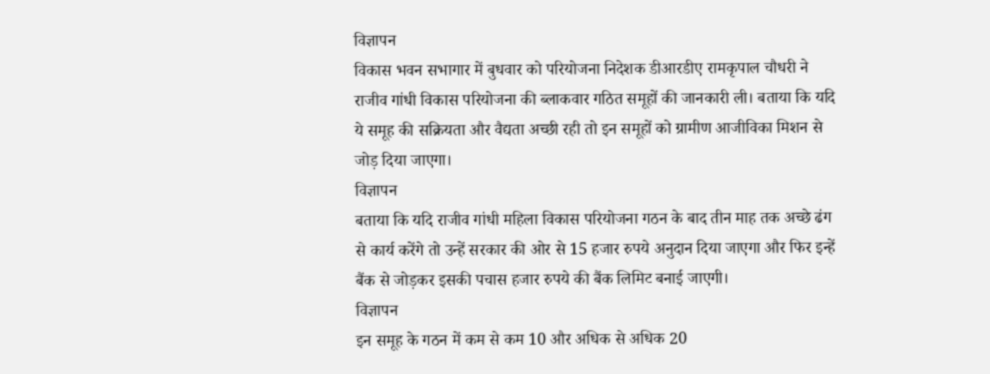विज्ञापन
विकास भवन सभागार में बुधवार को परियोजना निदेशक डीआरडीए रामकृपाल चौधरी ने राजीव गांधी विकास परियोजना की ब्लाकवार गठित समूहों की जानकारी ली। बताया कि यदि ये समूह की सक्रियता और वैद्यता अच्छी रही तो इन समूहों को ग्रामीण आजीविका मिशन से जोड़ दिया जाएगा।
विज्ञापन
बताया कि यदि राजीव गांधी महिला विकास परियोजना गठन के बाद तीन माह तक अच्छे ढंग से कार्य करेंगे तो उन्हें सरकार की ओर से 15 हजार रुपये अनुदान दिया जाएगा और फिर इन्हें बैंक से जोड़कर इसकी पचास हजार रुपये की बैंक लिमिट बनाई जाएगी।
विज्ञापन
इन समूह के गठन में कम से कम 10 और अधिक से अधिक 20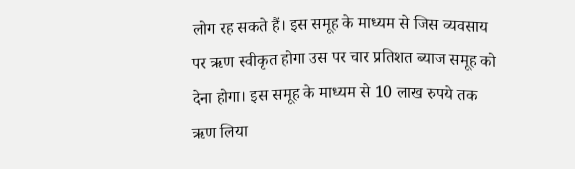लोग रह सकते हैं। इस समूह के माध्यम से जिस व्यवसाय पर ऋण स्वीकृत होगा उस पर चार प्रतिशत ब्याज समूह को देना होगा। इस समूह के माध्यम से 10 लाख रुपये तक ऋण लिया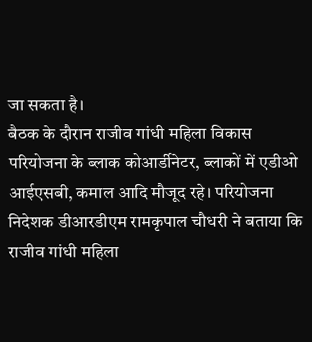जा सकता है।
बैठक के दौरान राजीव गांधी महिला विकास परियोजना के ब्लाक कोआर्डीनेटर, ब्लाकों में एडीओ आईएसबी, कमाल आदि मौजूद रहे। परियोजना निदेशक डीआरडीएम रामकृपाल चौधरी ने बताया कि राजीव गांधी महिला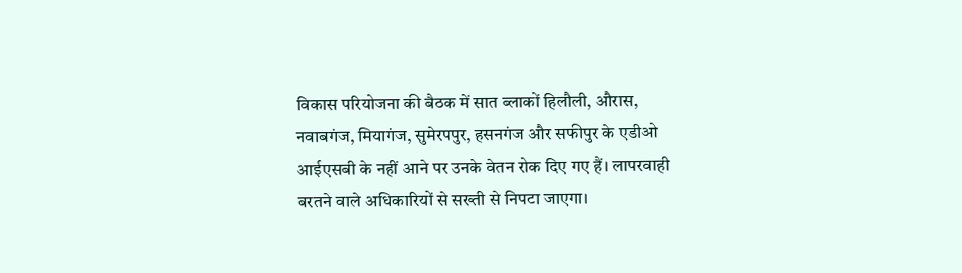विकास परियोजना की बैठक में सात ब्लाकों हिलौली, औरास, नवाबगंज, मियागंज, सुमेरपपुर, हसनगंज और सफीपुर के एडीओ आईएसबी के नहीं आने पर उनके वेतन रोक दिए गए हैं। लापरवाही बरतने वाले अधिकारियों से सख्ती से निपटा जाएगा।